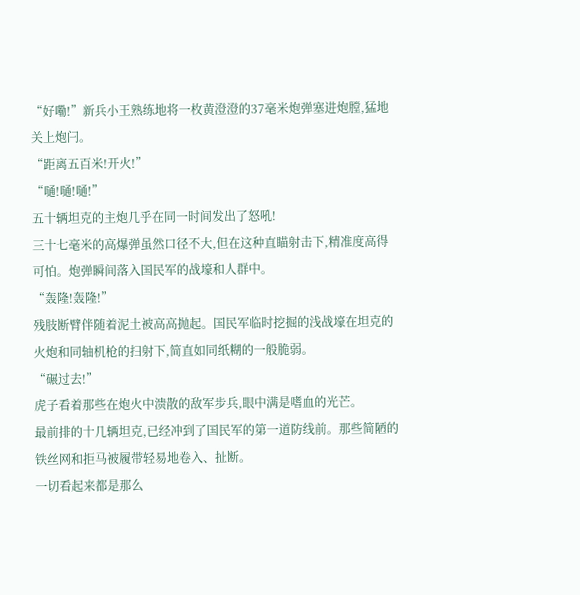“好嘞!”新兵小王熟练地将一枚黄澄澄的37毫米炮弹塞进炮膛,猛地关上炮闩。
“距离五百米!开火!”
“嗵!嗵!嗵!”
五十辆坦克的主炮几乎在同一时间发出了怒吼!
三十七毫米的高爆弹虽然口径不大,但在这种直瞄射击下,精准度高得可怕。炮弹瞬间落入国民军的战壕和人群中。
“轰隆!轰隆!”
残肢断臂伴随着泥土被高高抛起。国民军临时挖掘的浅战壕在坦克的火炮和同轴机枪的扫射下,简直如同纸糊的一般脆弱。
“碾过去!”
虎子看着那些在炮火中溃散的敌军步兵,眼中满是嗜血的光芒。
最前排的十几辆坦克,已经冲到了国民军的第一道防线前。那些简陋的铁丝网和拒马被履带轻易地卷入、扯断。
一切看起来都是那么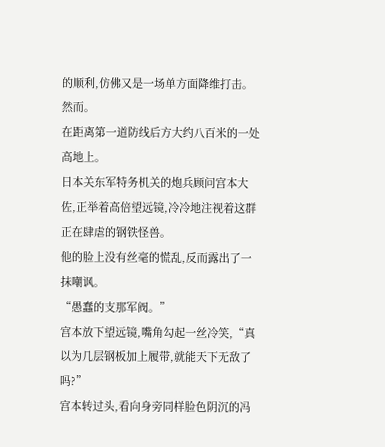的顺利,仿佛又是一场单方面降维打击。
然而。
在距离第一道防线后方大约八百米的一处高地上。
日本关东军特务机关的炮兵顾问宫本大佐,正举着高倍望远镜,冷冷地注视着这群正在肆虐的钢铁怪兽。
他的脸上没有丝毫的慌乱,反而露出了一抹嘲讽。
“愚蠢的支那军阀。”
宫本放下望远镜,嘴角勾起一丝冷笑,“真以为几层钢板加上履带,就能天下无敌了吗?”
宫本转过头,看向身旁同样脸色阴沉的冯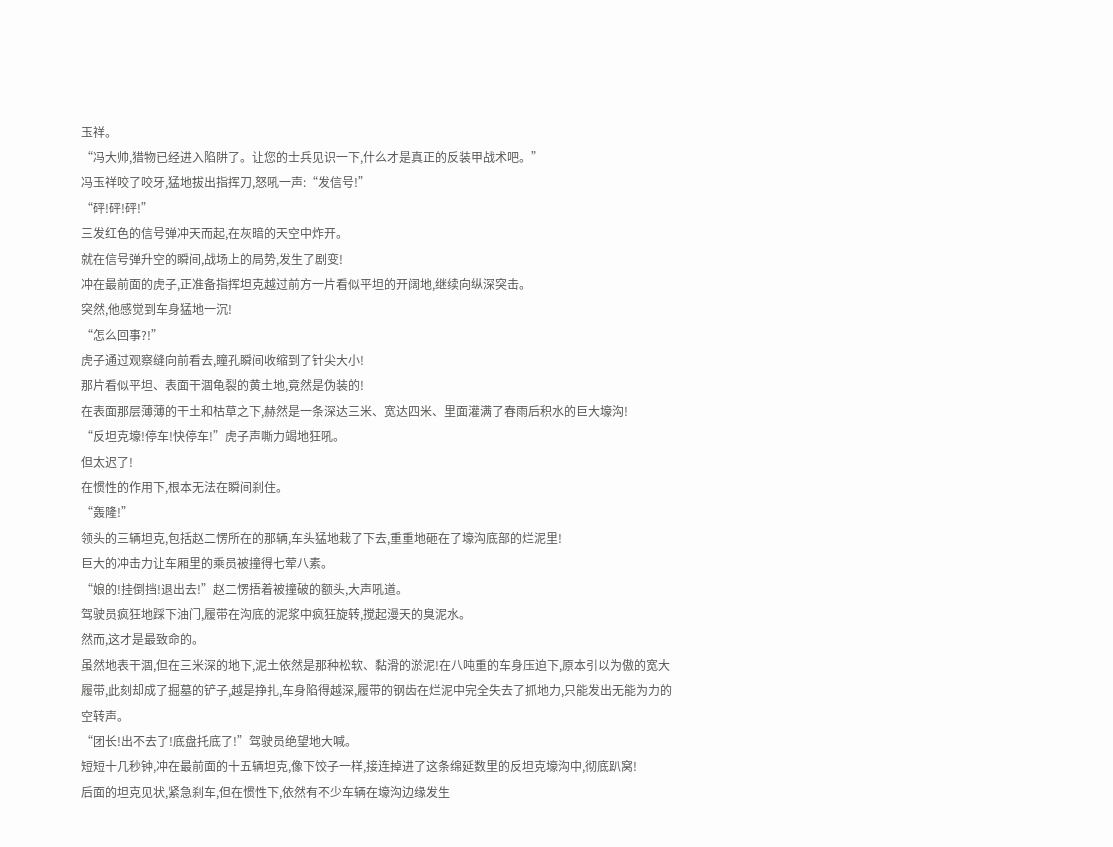玉祥。
“冯大帅,猎物已经进入陷阱了。让您的士兵见识一下,什么才是真正的反装甲战术吧。”
冯玉祥咬了咬牙,猛地拔出指挥刀,怒吼一声:“发信号!”
“砰!砰!砰!”
三发红色的信号弹冲天而起,在灰暗的天空中炸开。
就在信号弹升空的瞬间,战场上的局势,发生了剧变!
冲在最前面的虎子,正准备指挥坦克越过前方一片看似平坦的开阔地,继续向纵深突击。
突然,他感觉到车身猛地一沉!
“怎么回事?!”
虎子通过观察缝向前看去,瞳孔瞬间收缩到了针尖大小!
那片看似平坦、表面干涸龟裂的黄土地,竟然是伪装的!
在表面那层薄薄的干土和枯草之下,赫然是一条深达三米、宽达四米、里面灌满了春雨后积水的巨大壕沟!
“反坦克壕!停车!快停车!”虎子声嘶力竭地狂吼。
但太迟了!
在惯性的作用下,根本无法在瞬间刹住。
“轰隆!”
领头的三辆坦克,包括赵二愣所在的那辆,车头猛地栽了下去,重重地砸在了壕沟底部的烂泥里!
巨大的冲击力让车厢里的乘员被撞得七荤八素。
“娘的!挂倒挡!退出去!”赵二愣捂着被撞破的额头,大声吼道。
驾驶员疯狂地踩下油门,履带在沟底的泥浆中疯狂旋转,搅起漫天的臭泥水。
然而,这才是最致命的。
虽然地表干涸,但在三米深的地下,泥土依然是那种松软、黏滑的淤泥!在八吨重的车身压迫下,原本引以为傲的宽大履带,此刻却成了掘墓的铲子,越是挣扎,车身陷得越深,履带的钢齿在烂泥中完全失去了抓地力,只能发出无能为力的空转声。
“团长!出不去了!底盘托底了!”驾驶员绝望地大喊。
短短十几秒钟,冲在最前面的十五辆坦克,像下饺子一样,接连掉进了这条绵延数里的反坦克壕沟中,彻底趴窝!
后面的坦克见状,紧急刹车,但在惯性下,依然有不少车辆在壕沟边缘发生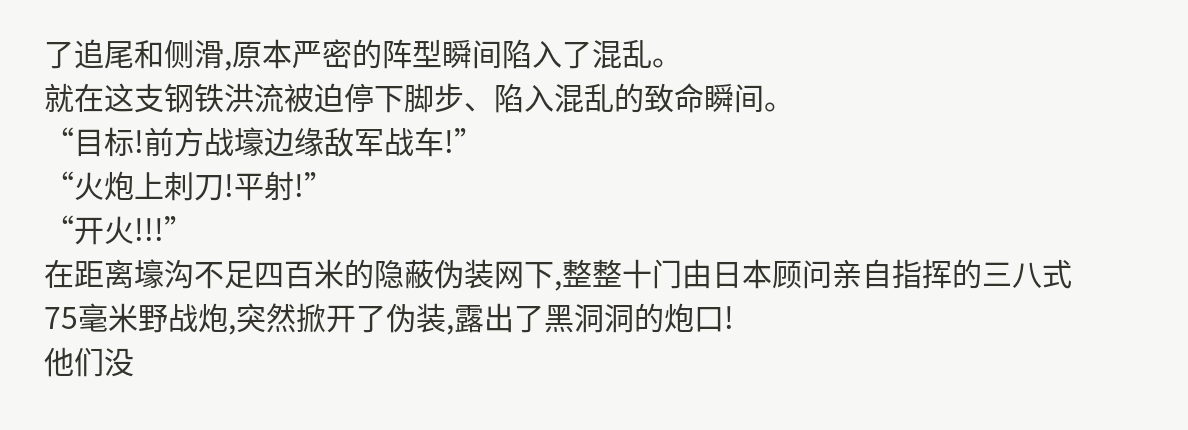了追尾和侧滑,原本严密的阵型瞬间陷入了混乱。
就在这支钢铁洪流被迫停下脚步、陷入混乱的致命瞬间。
“目标!前方战壕边缘敌军战车!”
“火炮上刺刀!平射!”
“开火!!!”
在距离壕沟不足四百米的隐蔽伪装网下,整整十门由日本顾问亲自指挥的三八式75毫米野战炮,突然掀开了伪装,露出了黑洞洞的炮口!
他们没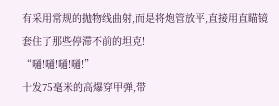有采用常规的抛物线曲射,而是将炮管放平,直接用直瞄镜套住了那些停滞不前的坦克!
“嗵!嗵!嗵!嗵!”
十发75毫米的高爆穿甲弹,带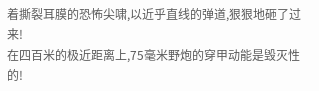着撕裂耳膜的恐怖尖啸,以近乎直线的弹道,狠狠地砸了过来!
在四百米的极近距离上,75毫米野炮的穿甲动能是毁灭性的!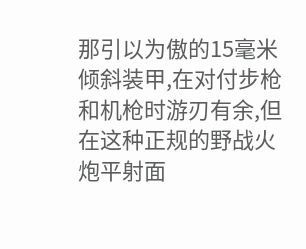那引以为傲的15毫米倾斜装甲,在对付步枪和机枪时游刃有余,但在这种正规的野战火炮平射面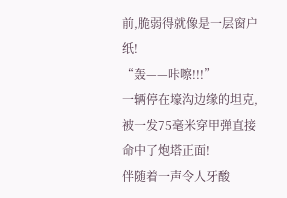前,脆弱得就像是一层窗户纸!
“轰——咔嚓!!!”
一辆停在壕沟边缘的坦克,被一发75毫米穿甲弹直接命中了炮塔正面!
伴随着一声令人牙酸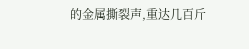的金属撕裂声,重达几百斤